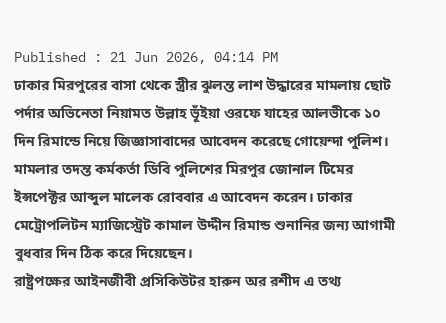Published : 21 Jun 2026, 04:14 PM
ঢাকার মিরপুরের বাসা থেকে স্ত্রীর ঝুলন্ত লাশ উদ্ধারের মামলায় ছোট পর্দার অভিনেতা নিয়ামত উল্লাহ ভূঁইয়া ওরফে যাহের আলভীকে ১০ দিন রিমান্ডে নিয়ে জিজ্ঞাসাবাদের আবেদন করেছে গোয়েন্দা পুলিশ।
মামলার তদন্ত কর্মকর্তা ডিবি পুলিশের মিরপুর জোনাল টিমের ইন্সপেক্টর আব্দুল মালেক রোববার এ আবেদন করেন। ঢাকার মেট্রোপলিটন ম্যাজিস্ট্রেট কামাল উদ্দীন রিমান্ড শুনানির জন্য আগামী বুধবার দিন ঠিক করে দিয়েছেন।
রাষ্ট্রপক্ষের আইনজীবী প্রসিকিউটর হারুন অর রশীদ এ তথ্য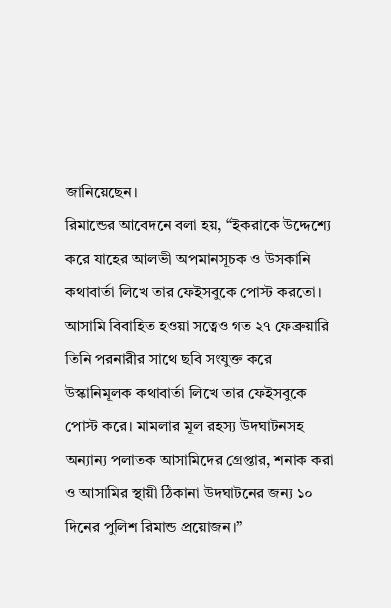জানিয়েছেন।
রিমান্ডের আবেদনে বলা হয়, “ইকরাকে উদ্দেশ্যে করে যাহের আলভী অপমানসূচক ও উসকানি কথাবার্তা লিখে তার ফেইসবুকে পোস্ট করতো। আসামি বিবাহিত হওয়া সত্বেও গত ২৭ ফেব্রুয়ারি তিনি পরনারীর সাথে ছবি সংযুক্ত করে উস্কানিমূলক কথাবার্তা লিখে তার ফেইসবুকে পোস্ট করে। মামলার মূল রহস্য উদঘাটনসহ অন্যান্য পলাতক আসামিদের গ্রেপ্তার, শনাক করা ও আসামির স্থায়ী ঠিকানা উদঘাটনের জন্য ১০ দিনের পুলিশ রিমান্ড প্রয়োজন।”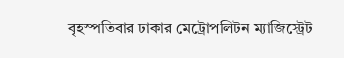বৃহস্পতিবার ঢাকার মেট্রোপলিটন ম্যাজিস্ট্রেট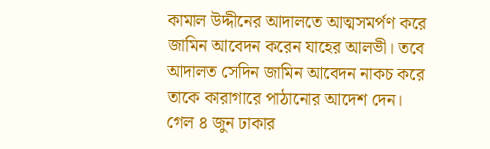কামাল উদ্দীনের আদালতে আত্মসমর্পণ করে জামিন আবেদন করেন যাহের আলভী। তবে আদালত সেদিন জামিন আবেদন নাকচ করে তাকে কারাগারে পাঠানোর আদেশ দেন।
গেল ৪ জুন ঢাকার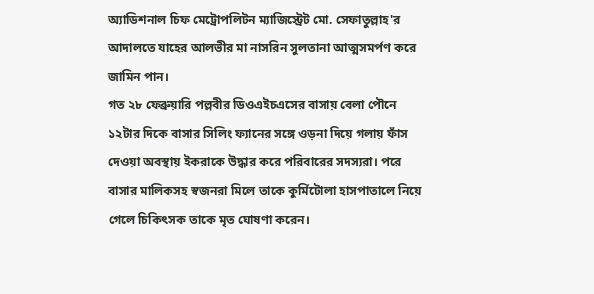অ্যাডিশনাল চিফ মেট্রোপলিটন ম্যাজিস্ট্রেট মো. সেফাতুল্লাহ'র আদালতে যাহের আলভীর মা নাসরিন সুলতানা আত্মসমর্পণ করে জামিন পান।
গত ২৮ ফেব্রুয়ারি পল্লবীর ডিওএইচএসের বাসায় বেলা পৌনে ১২টার দিকে বাসার সিলিং ফ্যানের সঙ্গে ওড়না দিয়ে গলায় ফাঁস দেওয়া অবস্থায় ইকরাকে উদ্ধার করে পরিবারের সদস্যরা। পরে বাসার মালিকসহ স্বজনরা মিলে তাকে কুর্মিটোলা হাসপাতালে নিয়ে গেলে চিকিৎসক তাকে মৃত ঘোষণা করেন।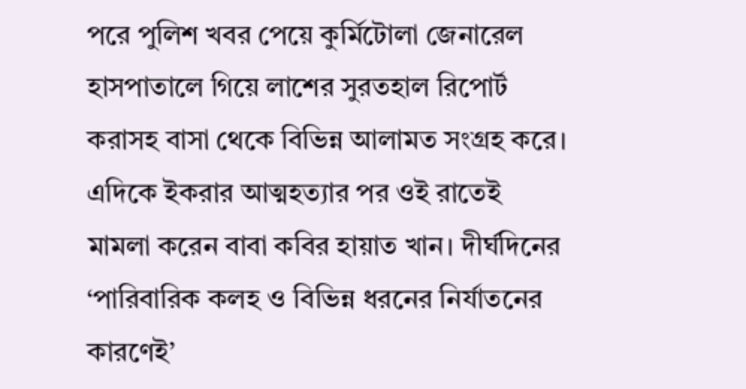পরে পুলিশ খবর পেয়ে কুর্মিটোলা জেনারেল হাসপাতালে গিয়ে লাশের সুরতহাল রিপোর্ট করাসহ বাসা থেকে বিভিন্ন আলামত সংগ্রহ করে।
এদিকে ইকরার আত্মহত্যার পর ওই রাতেই মামলা করেন বাবা কবির হায়াত খান। দীর্ঘদিনের ‘পারিবারিক কলহ ও বিভিন্ন ধরনের নির্যাতনের কারণেই’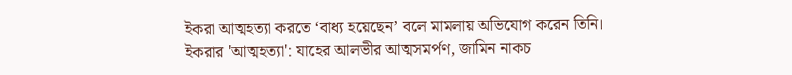ইকরা আত্মহত্যা করতে ‘বাধ্য হয়েছেন’ বলে মামলায় অভিযোগ করেন তিনি।
ইকরার 'আত্মহত্যা': যাহের আলভীর আত্মসমর্পণ, জামিন নাকচ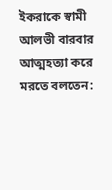ইকরাকে স্বামী আলভী বারবার আত্মহত্যা করে মরতে বলতেন: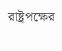রাষ্ট্রপক্ষের